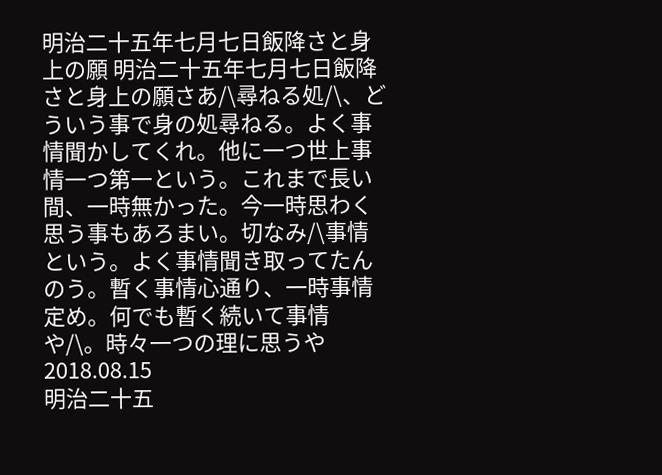明治二十五年七月七日飯降さと身上の願 明治二十五年七月七日飯降さと身上の願さあ/\尋ねる処/\、どういう事で身の処尋ねる。よく事情聞かしてくれ。他に一つ世上事情一つ第一という。これまで長い間、一時無かった。今一時思わく思う事もあろまい。切なみ/\事情という。よく事情聞き取ってたんのう。暫く事情心通り、一時事情定め。何でも暫く続いて事情や/\。時々一つの理に思うや 2018.08.15
明治二十五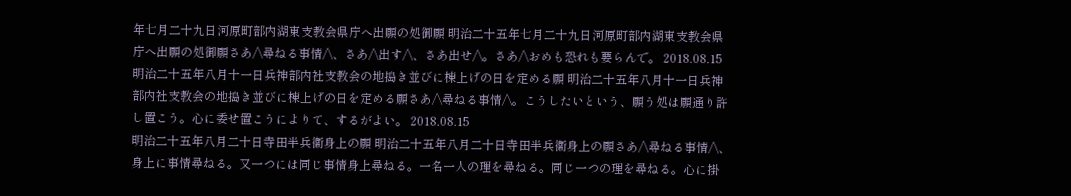年七月二十九日河原町部内湖東支教会県庁へ出願の処御願 明治二十五年七月二十九日河原町部内湖東支教会県庁へ出願の処御願さあ/\尋ねる事情/\、さあ/\出す/\、さあ出せ/\。さあ/\おめも恐れも要らんで。 2018.08.15
明治二十五年八月十一日兵神部内社支教会の地搗き並びに棟上げの日を定める願 明治二十五年八月十一日兵神部内社支教会の地搗き並びに棟上げの日を定める願さあ/\尋ねる事情/\。こうしたいという、願う処は願通り許し置こう。心に委せ置こうによりて、するがよい。 2018.08.15
明治二十五年八月二十日寺田半兵衞身上の願 明治二十五年八月二十日寺田半兵衞身上の願さあ/\尋ねる事情/\、身上に事情尋ねる。又一つには同じ事情身上尋ねる。一名一人の理を尋ねる。同じ一つの理を尋ねる。心に掛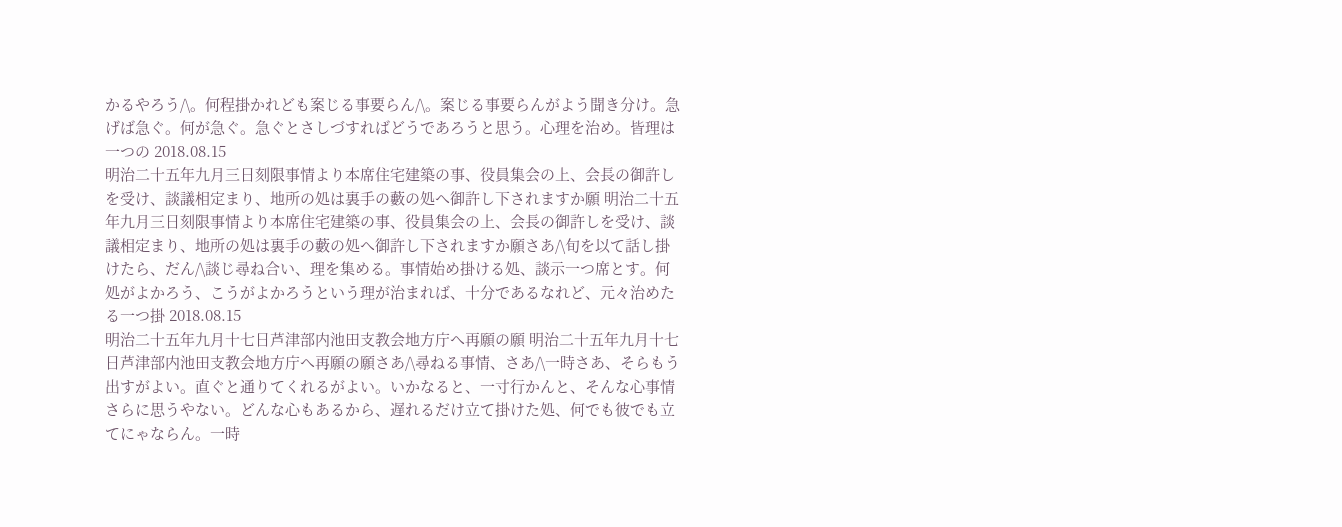かるやろう/\。何程掛かれども案じる事要らん/\。案じる事要らんがよう聞き分け。急げば急ぐ。何が急ぐ。急ぐとさしづすればどうであろうと思う。心理を治め。皆理は一つの 2018.08.15
明治二十五年九月三日刻限事情より本席住宅建築の事、役員集会の上、会長の御許しを受け、談議相定まり、地所の処は裏手の藪の処へ御許し下されますか願 明治二十五年九月三日刻限事情より本席住宅建築の事、役員集会の上、会長の御許しを受け、談議相定まり、地所の処は裏手の藪の処へ御許し下されますか願さあ/\旬を以て話し掛けたら、だん/\談じ尋ね合い、理を集める。事情始め掛ける処、談示一つ席とす。何処がよかろう、こうがよかろうという理が治まれば、十分であるなれど、元々治めたる一つ掛 2018.08.15
明治二十五年九月十七日芦津部内池田支教会地方庁へ再願の願 明治二十五年九月十七日芦津部内池田支教会地方庁へ再願の願さあ/\尋ねる事情、さあ/\一時さあ、そらもう出すがよい。直ぐと通りてくれるがよい。いかなると、一寸行かんと、そんな心事情さらに思うやない。どんな心もあるから、遅れるだけ立て掛けた処、何でも彼でも立てにゃならん。一時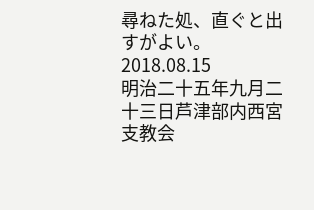尋ねた処、直ぐと出すがよい。 2018.08.15
明治二十五年九月二十三日芦津部内西宮支教会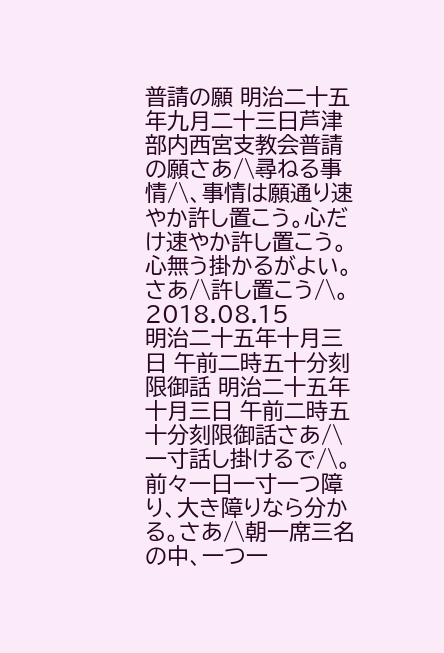普請の願 明治二十五年九月二十三日芦津部内西宮支教会普請の願さあ/\尋ねる事情/\、事情は願通り速やか許し置こう。心だけ速やか許し置こう。心無う掛かるがよい。さあ/\許し置こう/\。 2018.08.15
明治二十五年十月三日 午前二時五十分刻限御話 明治二十五年十月三日 午前二時五十分刻限御話さあ/\一寸話し掛けるで/\。前々一日一寸一つ障り、大き障りなら分かる。さあ/\朝一席三名の中、一つ一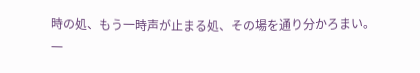時の処、もう一時声が止まる処、その場を通り分かろまい。一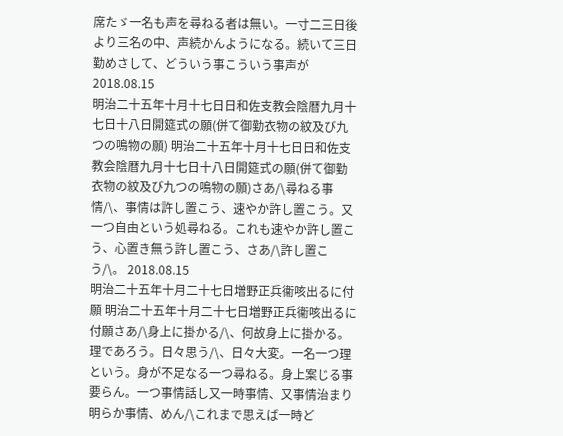席たゞ一名も声を尋ねる者は無い。一寸二三日後より三名の中、声続かんようになる。続いて三日勤めさして、どういう事こういう事声が 2018.08.15
明治二十五年十月十七日日和佐支教会陰暦九月十七日十八日開筵式の願(併て御勤衣物の紋及び九つの鳴物の願) 明治二十五年十月十七日日和佐支教会陰暦九月十七日十八日開筵式の願(併て御勤衣物の紋及び九つの鳴物の願)さあ/\尋ねる事情/\、事情は許し置こう、速やか許し置こう。又一つ自由という処尋ねる。これも速やか許し置こう、心置き無う許し置こう、さあ/\許し置こう/\。 2018.08.15
明治二十五年十月二十七日増野正兵衞咳出るに付願 明治二十五年十月二十七日増野正兵衞咳出るに付願さあ/\身上に掛かる/\、何故身上に掛かる。理であろう。日々思う/\、日々大変。一名一つ理という。身が不足なる一つ尋ねる。身上案じる事要らん。一つ事情話し又一時事情、又事情治まり明らか事情、めん/\これまで思えば一時ど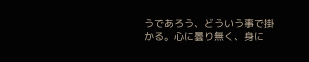うであろう、どういう事で掛かる。心に曇り無く、身に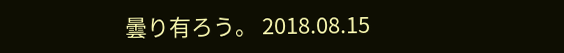曇り有ろう。 2018.08.15